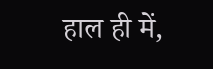हाल ही में,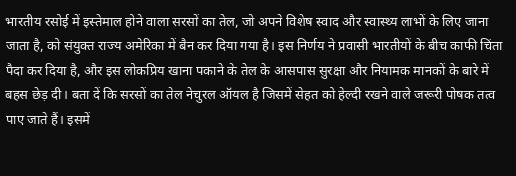भारतीय रसोई में इस्तेमाल होने वाला सरसों का तेल, जो अपने विशेष स्वाद और स्वास्थ्य लाभों के लिए जाना जाता है, को संयुक्त राज्य अमेरिका में बैन कर दिया गया है। इस निर्णय ने प्रवासी भारतीयों के बीच काफी चिंता पैदा कर दिया है, और इस लोकप्रिय खाना पकाने के तेल के आसपास सुरक्षा और नियामक मानकों के बारे में बहस छेड़ दी। बता दें कि सरसों का तेल नेचुरल ऑयल है जिसमें सेहत को हेल्दी रखने वाले जरूरी पोषक तत्व पाए जाते हैं। इसमें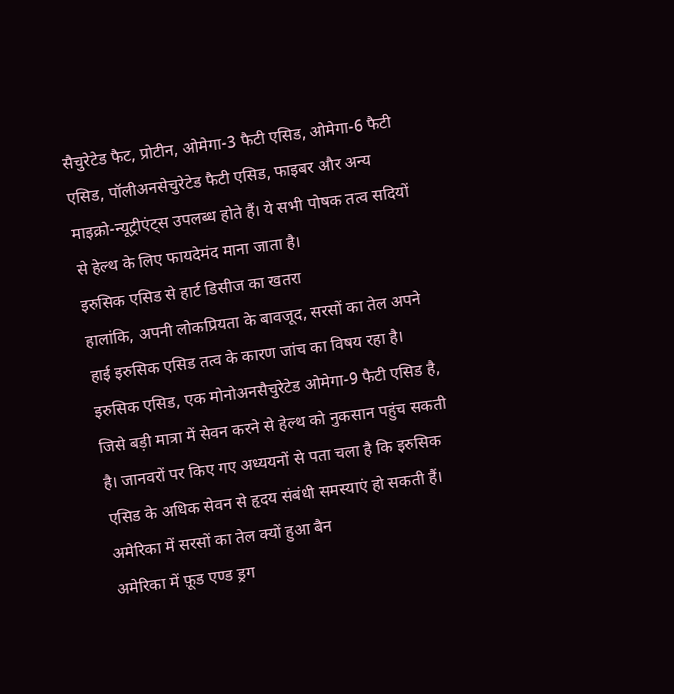सैचुरेटेड फैट, प्रोटीन, ओमेगा-3 फैटी एसिड, ओमेगा-6 फैटी एसिड, पॉलीअनसेचुरेटेड फैटी एसिड, फाइबर और अन्य माइक्रो-न्यूट्रीएंट्स उपलब्ध होते हैं। ये सभी पोषक तत्व सदियों से हेल्थ के लिए फायदेमंद माना जाता है।
इरुसिक एसिड से हार्ट डिसीज का खतरा
हालांकि, अपनी लोकप्रियता के बावजूद, सरसों का तेल अपने हाई इरुसिक एसिड तत्व के कारण जांच का विषय रहा है। इरुसिक एसिड, एक मोनोअनसैचुरेटेड ओमेगा-9 फैटी एसिड है, जिसे बड़ी मात्रा में सेवन करने से हेल्थ को नुकसान पहुंच सकती है। जानवरों पर किए गए अध्ययनों से पता चला है कि इरुसिक एसिड के अधिक सेवन से हृदय संबंधी समस्याएं हो सकती हैं।
अमेरिका में सरसों का तेल क्यों हुआ बैन
अमेरिका में फ़ूड एण्ड ड्रग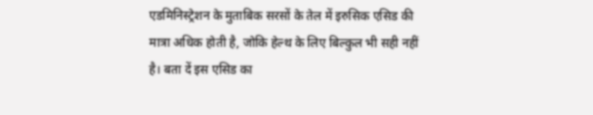एडमिनिस्ट्रेशन के मुताबिक सरसों के तेल में इरुसिक एसिड की मात्रा अधिक होती है, जोकि हेल्थ के लिए बिल्कुल भी सही नहीं है। बता दें इस एसिड का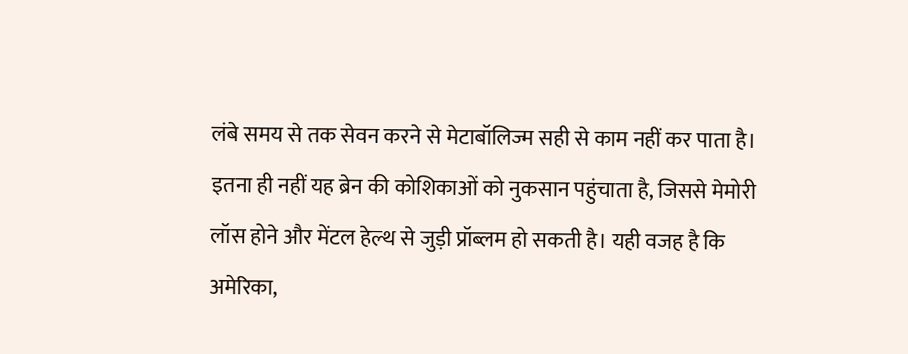लंबे समय से तक सेवन करने से मेटाबॉलिज्म सही से काम नहीं कर पाता है। इतना ही नहीं यह ब्रेन की कोशिकाओं को नुकसान पहुंचाता है, जिससे मेमोरी लॉस होने और मेंटल हेल्थ से जुड़ी प्रॉब्लम हो सकती है। यही वजह है कि अमेरिका,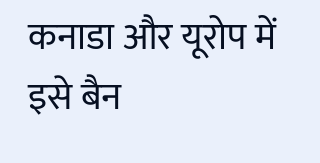कनाडा और यूरोप में इसे बैन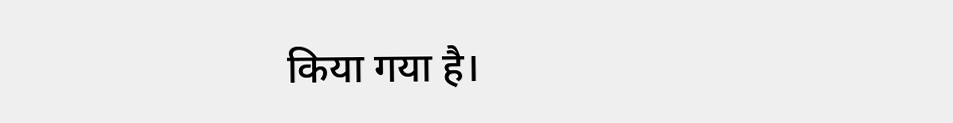किया गया है।